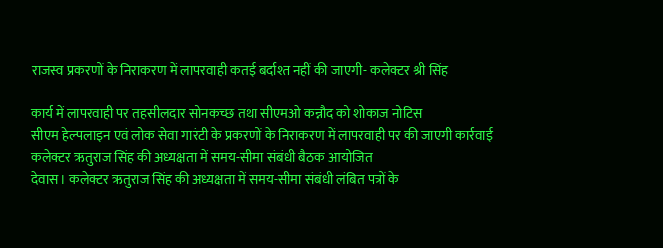राजस्व प्रकरणों के निराकरण में लापरवाही कतई बर्दाश्त नहीं की जाएगी- कलेक्टर श्री सिंह

कार्य में लापरवाही पर तहसीलदार सोनकच्छ तथा सीएमओ कन्नौद को शोकाज नोटिस
सीएम हेल्पलाइन एवं लोक सेवा गारंटी के प्रकरणों के निराकरण में लापरवाही पर की जाएगी कार्रवाई
कलेक्टर ऋतुराज सिंह की अध्यक्षता में समय-सीमा संबंधी बैठक आयोजित
देवास। कलेक्टर ऋतुराज सिंह की अध्यक्षता में समय-सीमा संबंधी लंबित पत्रों के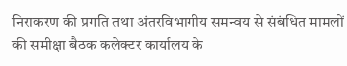निराकरण की प्रगति तथा अंतरविभागीय समन्वय से संबंधित मामलों की समीक्षा बैठक कलेक्टर कार्यालय के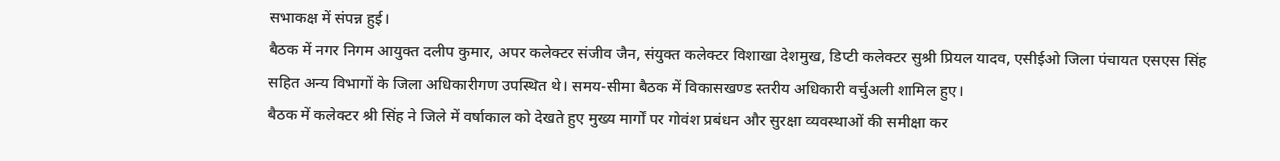सभाकक्ष में संपन्न हुई।
बैठक में नगर निगम आयुक्त दलीप कुमार, अपर कलेक्टर संजीव जैन, संयुक्त कलेक्टर विशाखा देशमुख, डिप्टी कलेक्टर सुश्री प्रियल यादव, एसीईओ जिला पंचायत एसएस सिंह सहित अन्य विभागों के जिला अधिकारीगण उपस्थित थे। समय-सीमा बैठक में विकासखण्ड स्तरीय अधिकारी वर्चुअली शामिल हुए।
बैठक में कलेक्टर श्री सिंह ने जिले में वर्षाकाल को देखते हुए मुख्य मार्गों पर गोवंश प्रबंधन और सुरक्षा व्यवस्थाओं की समीक्षा कर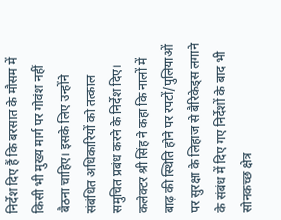निर्देश दिए हैं कि बरसात के मौसम में किसी भी मुख्य मार्ग पर गोवंश नहीं बैठना चाहिए। इसके लिए उन्होंने संबंधित अधिकारियों को तत्काल समुचित प्रबंध करने के निर्देश दिए।
कलेक्टर श्री सिंह ने कहा कि नालों में बाढ़ की स्थिति होने पर रपटों/पुलियाओं पर सुरक्षा के लिहाज से बैरिकेड्स लगाने के संबंध में दिए गए निर्देशों के बाद भी सोनकच्छ क्षेत्र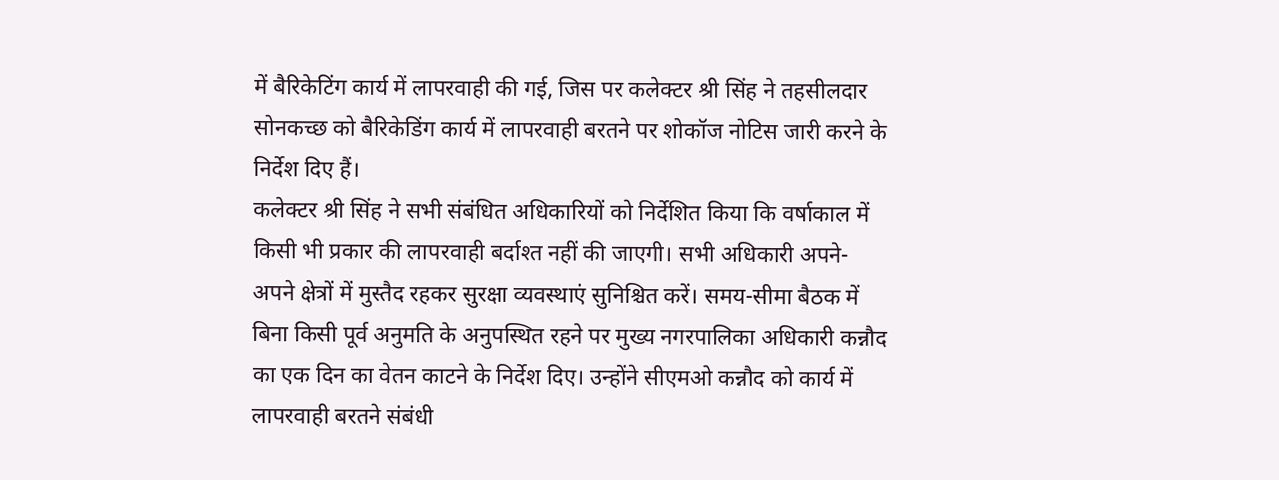में बैरिकेटिंग कार्य में लापरवाही की गई, जिस पर कलेक्टर श्री सिंह ने तहसीलदार सोनकच्छ को बैरिकेडिंग कार्य में लापरवाही बरतने पर शोकॉज नोटिस जारी करने के निर्देश दिए हैं।
कलेक्टर श्री सिंह ने सभी संबंधित अधिकारियों को निर्देशित किया कि वर्षाकाल में किसी भी प्रकार की लापरवाही बर्दाश्त नहीं की जाएगी। सभी अधिकारी अपने-अपने क्षेत्रों में मुस्तैद रहकर सुरक्षा व्यवस्थाएं सुनिश्चित करें। समय-सीमा बैठक में बिना किसी पूर्व अनुमति के अनुपस्थित रहने पर मुख्य नगरपालिका अधिकारी कन्नौद का एक दिन का वेतन काटने के निर्देश दिए। उन्होंने सीएमओ कन्नौद को कार्य में लापरवाही बरतने संबंधी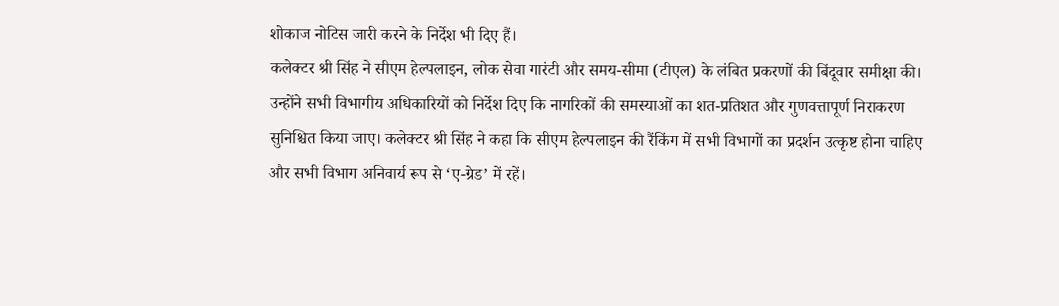शोकाज नोटिस जारी करने के निर्देश भी दिए हैं।
कलेक्टर श्री सिंह ने सीएम हेल्पलाइन, लोक सेवा गारंटी और समय-सीमा (टीएल) के लंबित प्रकरणों की बिंदूवार समीक्षा की। उन्होंने सभी विभागीय अधिकारियों को निर्देश दिए कि नागरिकों की समस्याओं का शत-प्रतिशत और गुणवत्तापूर्ण निराकरण सुनिश्चित किया जाए। कलेक्टर श्री सिंह ने कहा कि सीएम हेल्पलाइन की रैंकिंग में सभी विभागों का प्रदर्शन उत्कृष्ट होना चाहिए और सभी विभाग अनिवार्य रूप से ‘ए-ग्रेड’ में रहें।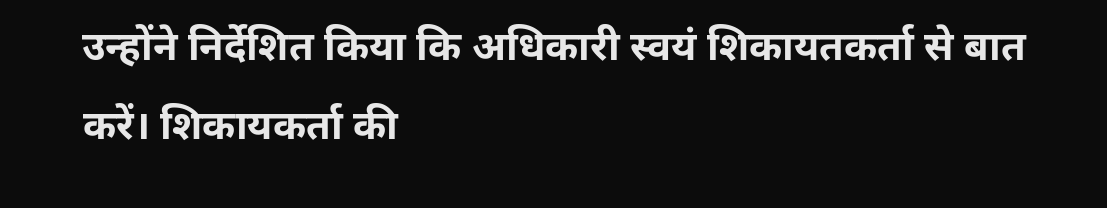उन्होंने निर्देशित किया कि अधिकारी स्वयं शिकायतकर्ता से बात करें। शिकायकर्ता की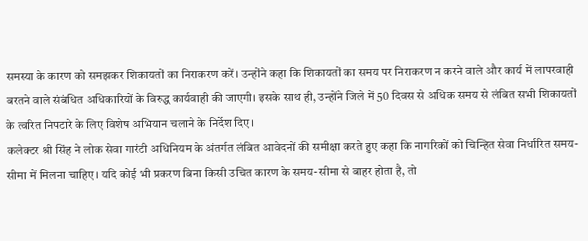समस्या के कारण को समझकर शिकायतों का निराकरण करें। उन्होंने कहा कि शिकायतों का समय पर निराकरण न करने वाले और कार्य में लापरवाही बरतने वाले संबंधित अधिकारियों के विरुद्ध कार्यवाही की जाएगी। इसके साथ ही, उन्होंने जिले में 50 दिवस से अधिक समय से लंबित सभी शिकायतों के त्वरित निपटारे के लिए विशेष अभियान चलाने के निर्देश दिए।
कलेक्टर श्री सिंह ने लोक सेवा गारंटी अधिनियम के अंतर्गत लंबित आवेदनों की समीक्षा करते हुए कहा कि नागरिकों को चिन्हित सेवा निर्धारित समय-सीमा में मिलना चाहिए। यदि कोई भी प्रकरण बिना किसी उचित कारण के समय-सीमा से बाहर होता है, तो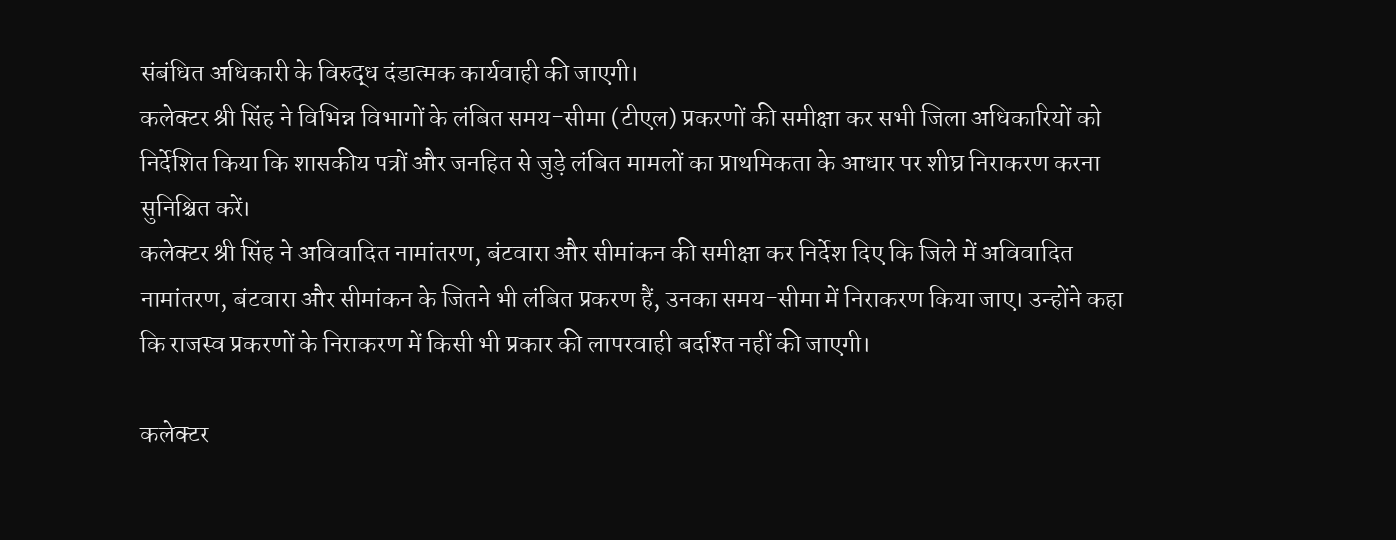संबंधित अधिकारी के विरुद्ध दंडात्मक कार्यवाही की जाएगी।
कलेक्टर श्री सिंह ने विभिन्न विभागों के लंबित समय-सीमा (टीएल) प्रकरणों की समीक्षा कर सभी जिला अधिकारियों को निर्देशित किया कि शासकीय पत्रों और जनहित से जुड़े लंबित मामलों का प्राथमिकता के आधार पर शीघ्र निराकरण करना सुनिश्चित करें।
कलेक्टर श्री सिंह ने अविवादित नामांतरण, बंटवारा और सीमांकन की समीक्षा कर निर्देश दिए कि जिले में अविवादित नामांतरण, बंटवारा और सीमांकन के जितने भी लंबित प्रकरण हैं, उनका समय-सीमा में निराकरण किया जाए। उन्होंने कहा कि राजस्व प्रकरणों के निराकरण में किसी भी प्रकार की लापरवाही बर्दाश्त नहीं की जाएगी।

कलेक्टर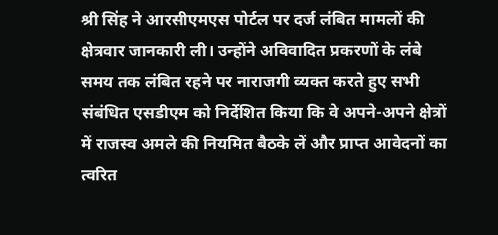श्री सिंह ने आरसीएमएस पोर्टल पर दर्ज लंबित मामलों की क्षेत्रवार जानकारी ली। उन्होंने अविवादित प्रकरणों के लंबे समय तक लंबित रहने पर नाराजगी व्यक्त करते हुए सभी संबंधित एसडीएम को निर्देशित किया कि वे अपने-अपने क्षेत्रों में राजस्व अमले की नियमित बैठके लें और प्राप्त आवेदनों का त्वरित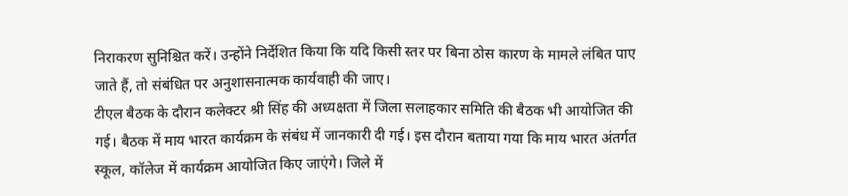निराकरण सुनिश्चित करें। उन्होंने निर्देशित किया कि यदि किसी स्तर पर बिना ठोस कारण के मामले लंबित पाए जाते हैं, तो संबंधित पर अनुशासनात्मक कार्यवाही की जाए।
टीएल बैठक के दौरान कलेक्टर श्री सिंह की अध्यक्षता में जिला सलाहकार समिति की बैठक भी आयोजित की गई। बैठक में माय भारत कार्यक्रम के संबंध में जानकारी दी गई। इस दौरान बताया गया कि माय भारत अंतर्गत स्कूल, कॉलेज में कार्यक्रम आयोजित किए जाएंगे। जिले में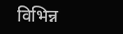विभिन्न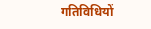गतिविधियों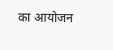का आयोजन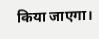किया जाएगा।